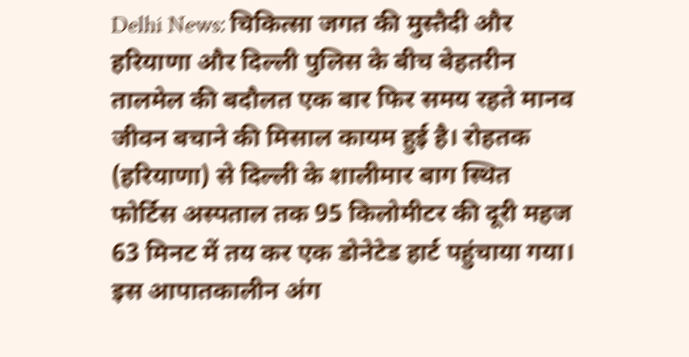Delhi News: चिकित्सा जगत की मुस्तैदी और हरियाणा और दिल्ली पुलिस के बीच बेहतरीन तालमेल की बदौलत एक बार फिर समय रहते मानव जीवन बचाने की मिसाल कायम हुई है। रोहतक (हरियाणा) से दिल्ली के शालीमार बाग स्थित फोर्टिस अस्पताल तक 95 किलोमीटर की दूरी महज 63 मिनट में तय कर एक डोनेटेड हार्ट पहुंचाया गया। इस आपातकालीन अंग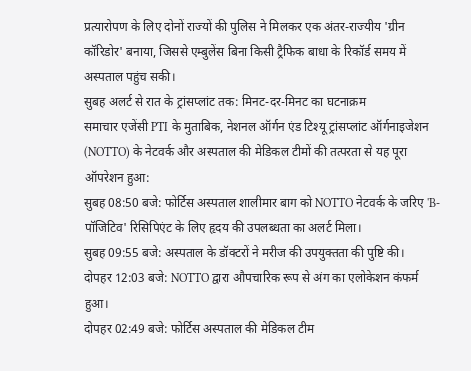प्रत्यारोपण के लिए दोनों राज्यों की पुलिस ने मिलकर एक अंतर-राज्यीय 'ग्रीन कॉरिडोर' बनाया, जिससे एम्बुलेंस बिना किसी ट्रैफिक बाधा के रिकॉर्ड समय में अस्पताल पहुंच सकी।
सुबह अलर्ट से रात के ट्रांसप्लांट तक: मिनट-दर-मिनट का घटनाक्रम
समाचार एजेंसी PTI के मुताबिक, नेशनल ऑर्गन एंड टिश्यू ट्रांसप्लांट ऑर्गनाइजेशन (NOTTO) के नेटवर्क और अस्पताल की मेडिकल टीमों की तत्परता से यह पूरा ऑपरेशन हुआ:
सुबह 08:50 बजे: फोर्टिस अस्पताल शालीमार बाग को NOTTO नेटवर्क के जरिए 'B-पॉजिटिव' रिसिपिएंट के लिए हृदय की उपलब्धता का अलर्ट मिला।
सुबह 09:55 बजे: अस्पताल के डॉक्टरों ने मरीज की उपयुक्तता की पुष्टि की।
दोपहर 12:03 बजे: NOTTO द्वारा औपचारिक रूप से अंग का एलोकेशन कंफर्म हुआ।
दोपहर 02:49 बजे: फोर्टिस अस्पताल की मेडिकल टीम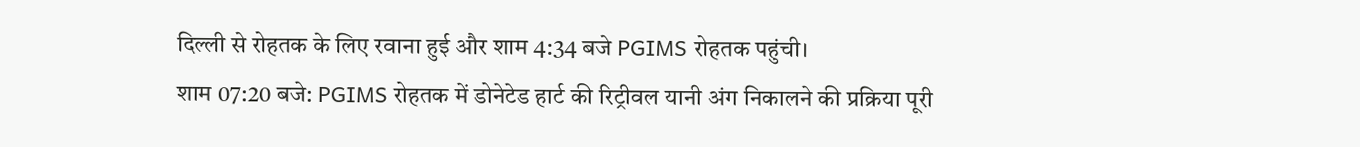दिल्ली से रोहतक के लिए रवाना हुई और शाम 4:34 बजे PGIMS रोहतक पहुंची।
शाम 07:20 बजे: PGIMS रोहतक में डोनेटेड हार्ट की रिट्रीवल यानी अंग निकालने की प्रक्रिया पूरी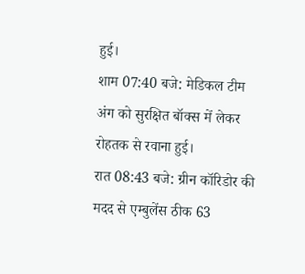हुई।
शाम 07:40 बजे: मेडिकल टीम अंग को सुरक्षित बॉक्स में लेकर रोहतक से रवाना हुई।
रात 08:43 बजे: ग्रीन कॉरिडोर की मदद से एम्बुलेंस ठीक 63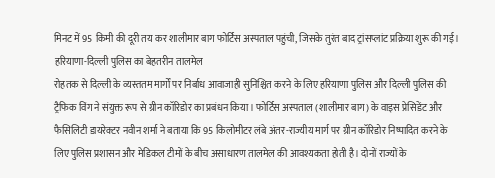मिनट में 95 किमी की दूरी तय कर शालीमार बाग फोर्टिस अस्पताल पहुंची, जिसके तुरंत बाद ट्रांसप्लांट प्रक्रिया शुरू की गई।
हरियाणा-दिल्ली पुलिस का बेहतरीन तालमेल
रोहतक से दिल्ली के व्यस्ततम मार्गों पर निर्बाध आवाजाही सुनिश्चित करने के लिए हरियाणा पुलिस और दिल्ली पुलिस की ट्रैफिक विंग ने संयुक्त रूप से ग्रीन कॉरिडोर का प्रबंधन किया। फोर्टिस अस्पताल (शालीमार बाग) के वाइस प्रेसिडेंट और फैसिलिटी डायरेक्टर नवीन शर्मा ने बताया कि 95 किलोमीटर लंबे अंतर-राज्यीय मार्ग पर ग्रीन कॉरिडोर निष्पादित करने के लिए पुलिस प्रशासन और मेडिकल टीमों के बीच असाधारण तालमेल की आवश्यकता होती है। दोनों राज्यों के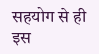सहयोग से ही इस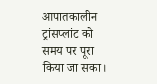आपातकालीन ट्रांसप्लांट को समय पर पूरा किया जा सका।